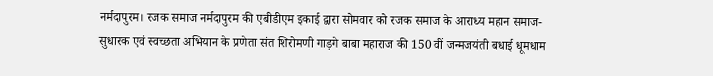नर्मदापुरम। रजक समाज नर्मदापुरम की एबीडीएम इकाई द्वारा सोमवार को रजक समाज के आराध्य महान समाज-सुधारक एवं स्वच्छता अभियान के प्रणेता संत शिरोमणी गाड़गे बाबा महाराज की 150 वीं जन्मजयंती बधाई धूमधाम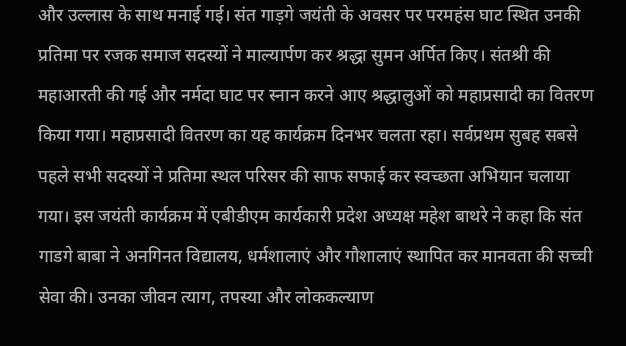और उल्लास के साथ मनाई गई। संत गाड़गे जयंती के अवसर पर परमहंस घाट स्थित उनकी प्रतिमा पर रजक समाज सदस्यों ने माल्यार्पण कर श्रद्धा सुमन अर्पित किए। संतश्री की महाआरती की गई और नर्मदा घाट पर स्नान करने आए श्रद्धालुओं को महाप्रसादी का वितरण किया गया। महाप्रसादी वितरण का यह कार्यक्रम दिनभर चलता रहा। सर्वप्रथम सुबह सबसे पहले सभी सदस्यों ने प्रतिमा स्थल परिसर की साफ सफाई कर स्वच्छता अभियान चलाया गया। इस जयंती कार्यक्रम में एबीडीएम कार्यकारी प्रदेश अध्यक्ष महेश बाथरे ने कहा कि संत गाडगे बाबा ने अनगिनत विद्यालय, धर्मशालाएं और गौशालाएं स्थापित कर मानवता की सच्ची सेवा की। उनका जीवन त्याग, तपस्या और लोककल्याण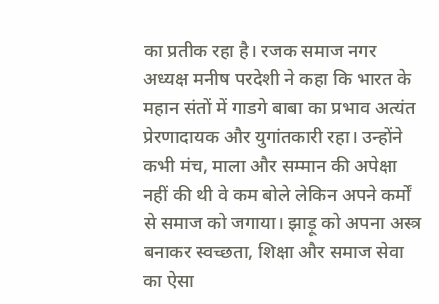का प्रतीक रहा है। रजक समाज नगर अध्यक्ष मनीष परदेशी ने कहा कि भारत के महान संतों में गाडगे बाबा का प्रभाव अत्यंत प्रेरणादायक और युगांतकारी रहा। उन्होंने कभी मंच, माला और सम्मान की अपेक्षा नहीं की थी वे कम बोले लेकिन अपने कर्मों से समाज को जगाया। झाड़ू को अपना अस्त्र बनाकर स्वच्छता, शिक्षा और समाज सेवा का ऐसा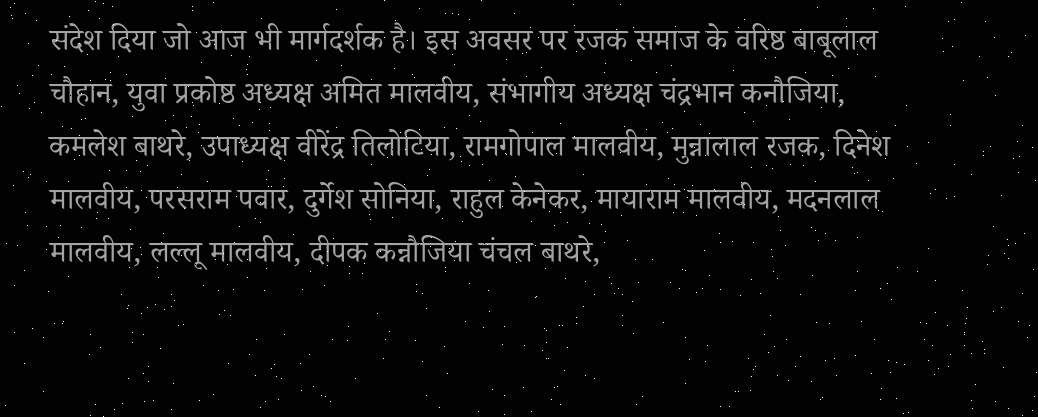संदेश दिया जो आज भी मार्गदर्शक है। इस अवसर पर रजक समाज के वरिष्ठ बाबूलाल चौहान, युवा प्रकोष्ठ अध्यक्ष अमित मालवीय, संभागीय अध्यक्ष चंद्रभान कनौजिया, कमलेश बाथरे, उपाध्यक्ष वीरेंद्र तिलोटिया, रामगोपाल मालवीय, मुन्नालाल रजक, दिनेश मालवीय, परसराम पवार, दुर्गेश सोनिया, राहुल केनेकर, मायाराम मालवीय, मदनलाल मालवीय, लल्लू मालवीय, दीपक कन्नौजिया चंचल बाथरे,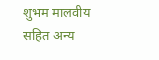शुभम मालवीय सहित अन्य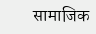सामाजिक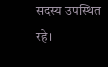सदस्य उपस्थित रहे।